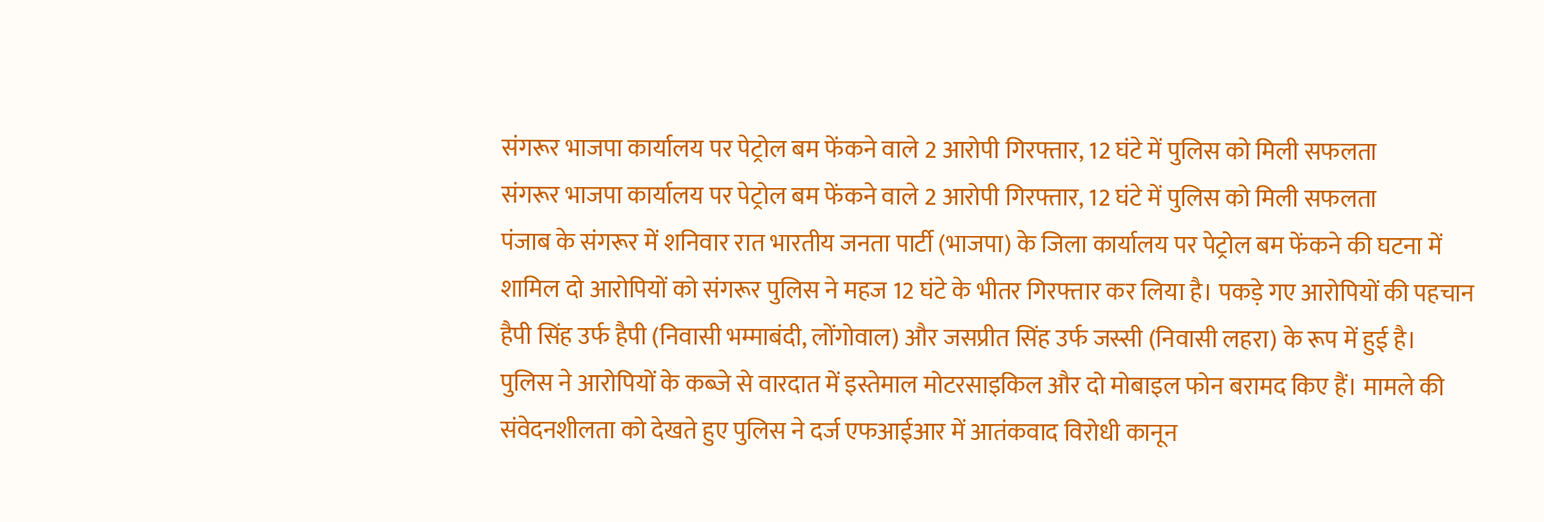संगरूर भाजपा कार्यालय पर पेट्रोल बम फेंकने वाले 2 आरोपी गिरफ्तार, 12 घंटे में पुलिस को मिली सफलता
संगरूर भाजपा कार्यालय पर पेट्रोल बम फेंकने वाले 2 आरोपी गिरफ्तार, 12 घंटे में पुलिस को मिली सफलता
पंजाब के संगरूर में शनिवार रात भारतीय जनता पार्टी (भाजपा) के जिला कार्यालय पर पेट्रोल बम फेंकने की घटना में शामिल दो आरोपियों को संगरूर पुलिस ने महज 12 घंटे के भीतर गिरफ्तार कर लिया है। पकड़े गए आरोपियों की पहचान हैपी सिंह उर्फ हैपी (निवासी भम्माबंदी, लोंगोवाल) और जसप्रीत सिंह उर्फ जस्सी (निवासी लहरा) के रूप में हुई है।
पुलिस ने आरोपियों के कब्जे से वारदात में इस्तेमाल मोटरसाइकिल और दो मोबाइल फोन बरामद किए हैं। मामले की संवेदनशीलता को देखते हुए पुलिस ने दर्ज एफआईआर में आतंकवाद विरोधी कानून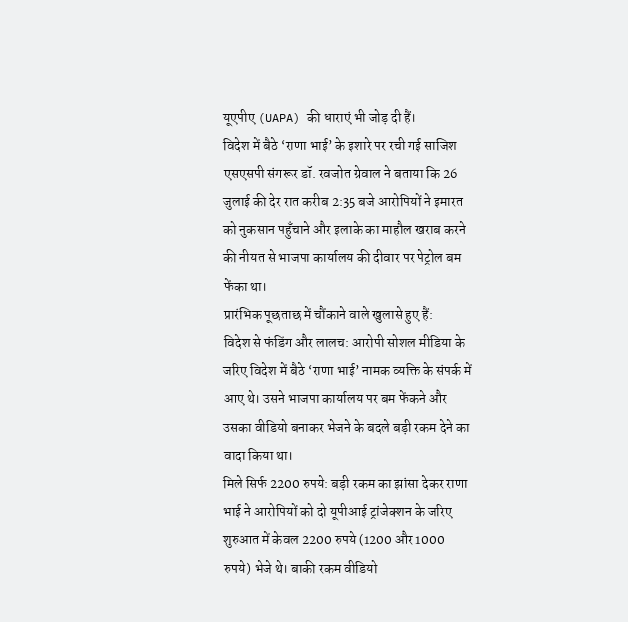यूएपीए (UAPA) की धाराएं भी जोड़ दी हैं।
विदेश में बैठे ‘राणा भाई’ के इशारे पर रची गई साजिश
एसएसपी संगरूर डॉ. रवजोत ग्रेवाल ने बताया कि 26 जुलाई की देर रात करीब 2:35 बजे आरोपियों ने इमारत को नुकसान पहुँचाने और इलाके का माहौल खराब करने की नीयत से भाजपा कार्यालय की दीवार पर पेट्रोल बम फेंका था।
प्रारंभिक पूछताछ में चौंकाने वाले खुलासे हुए हैं:
विदेश से फंडिंग और लालच: आरोपी सोशल मीडिया के जरिए विदेश में बैठे ‘राणा भाई’ नामक व्यक्ति के संपर्क में आए थे। उसने भाजपा कार्यालय पर बम फेंकने और उसका वीडियो बनाकर भेजने के बदले बड़ी रकम देने का वादा किया था।
मिले सिर्फ 2200 रुपये: बड़ी रकम का झांसा देकर राणा भाई ने आरोपियों को दो यूपीआई ट्रांजेक्शन के जरिए शुरुआत में केवल 2200 रुपये (1200 और 1000 रुपये) भेजे थे। बाकी रकम वीडियो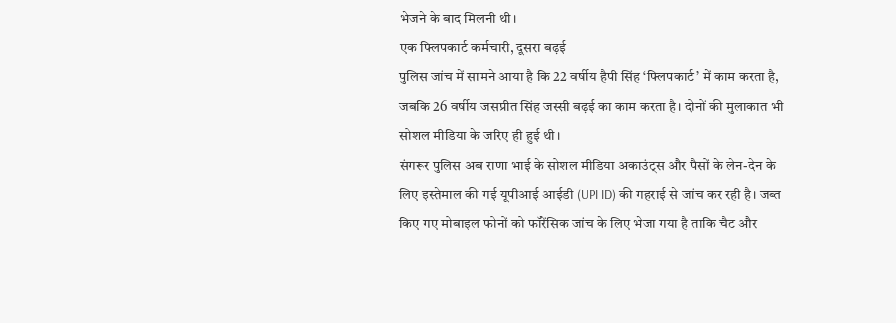भेजने के बाद मिलनी थी।
एक फ्लिपकार्ट कर्मचारी, दूसरा बढ़ई
पुलिस जांच में सामने आया है कि 22 वर्षीय हैपी सिंह ‘फ्लिपकार्ट’ में काम करता है, जबकि 26 वर्षीय जसप्रीत सिंह जस्सी बढ़ई का काम करता है। दोनों की मुलाकात भी सोशल मीडिया के जरिए ही हुई थी।
संगरूर पुलिस अब राणा भाई के सोशल मीडिया अकाउंट्स और पैसों के लेन-देन के लिए इस्तेमाल की गई यूपीआई आईडी (UPI ID) की गहराई से जांच कर रही है। जब्त किए गए मोबाइल फोनों को फॉरेंसिक जांच के लिए भेजा गया है ताकि चैट और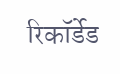रिकॉर्डेड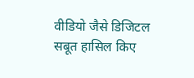वीडियो जैसे डिजिटल सबूत हासिल किए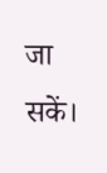जा सकें।